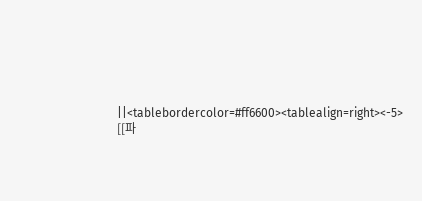||<tablebordercolor=#ff6600><tablealign=right><-5> [[파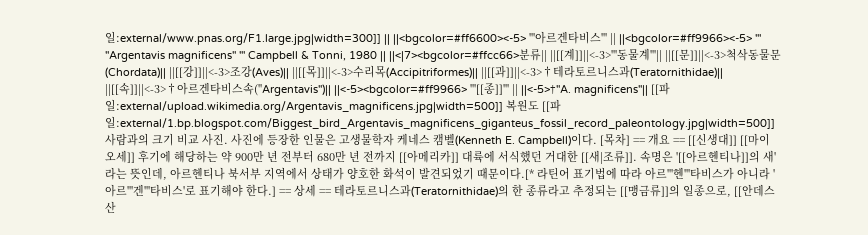일:external/www.pnas.org/F1.large.jpg|width=300]] || ||<bgcolor=#ff6600><-5> '''아르겐타비스''' || ||<bgcolor=#ff9966><-5> ''' ''Argentavis magnificens'' ''' Campbell & Tonni, 1980 || ||<|7><bgcolor=#ffcc66>분류|| ||[[계]]||<-3>'''동물계'''|| ||[[문]]||<-3>척삭동물문(Chordata)|| ||[[강]]||<-3>조강(Aves)|| ||[[목]]||<-3>수리목(Accipitriformes)|| ||[[과]]||<-3>†테라토르니스과(Teratornithidae)|| ||[[속]]||<-3>†아르겐타비스속(''Argentavis'')|| ||<-5><bgcolor=#ff9966> '''[[종]]''' || ||<-5>†''A. magnificens''|| [[파일:external/upload.wikimedia.org/Argentavis_magnificens.jpg|width=500]] 복원도 [[파일:external/1.bp.blogspot.com/Biggest_bird_Argentavis_magnificens_giganteus_fossil_record_paleontology.jpg|width=500]] 사람과의 크기 비교 사진. 사진에 등장한 인물은 고생물학자 케네스 캠벨(Kenneth E. Campbell)이다. [목차] == 개요 == [[신생대]] [[마이오세]] 후기에 해당하는 약 900만 년 전부터 680만 년 전까지 [[아메리카]] 대륙에 서식했던 거대한 [[새|조류]]. 속명은 '[[아르헨티나]]의 새'라는 뜻인데, 아르헨티나 북서부 지역에서 상태가 양호한 화석이 발견되었기 때문이다.[* 라틴어 표기법에 따라 아르'''헨'''타비스가 아니라 '아르'''겐'''타비스'로 표기해야 한다.] == 상세 == 테라토르니스과(Teratornithidae)의 한 종류라고 추정되는 [[맹금류]]의 일종으로, [[안데스 산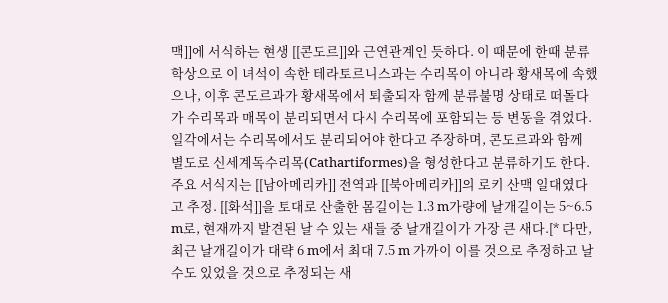맥]]에 서식하는 현생 [[콘도르]]와 근연관계인 듯하다. 이 때문에 한때 분류학상으로 이 녀석이 속한 테라토르니스과는 수리목이 아니라 황새목에 속했으나, 이후 콘도르과가 황새목에서 퇴출되자 함께 분류불명 상태로 떠돌다가 수리목과 매목이 분리되면서 다시 수리목에 포함되는 등 변동을 겪었다. 일각에서는 수리목에서도 분리되어야 한다고 주장하며, 콘도르과와 함께 별도로 신세계독수리목(Cathartiformes)을 형성한다고 분류하기도 한다. 주요 서식지는 [[남아메리카]] 전역과 [[북아메리카]]의 로키 산맥 일대였다고 추정. [[화석]]을 토대로 산출한 몸길이는 1.3 m가량에 날개길이는 5~6.5 m로, 현재까지 발견된 날 수 있는 새들 중 날개길이가 가장 큰 새다.[* 다만, 최근 날개길이가 대략 6 m에서 최대 7.5 m 가까이 이를 것으로 추정하고 날 수도 있었을 것으로 추정되는 새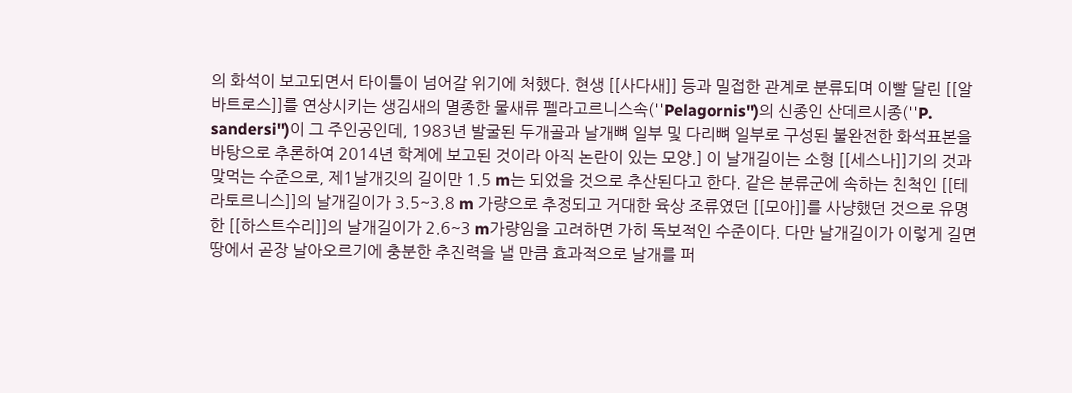의 화석이 보고되면서 타이틀이 넘어갈 위기에 처했다. 현생 [[사다새]] 등과 밀접한 관계로 분류되며 이빨 달린 [[알바트로스]]를 연상시키는 생김새의 멸종한 물새류 펠라고르니스속(''Pelagornis'')의 신종인 산데르시종(''P. sandersi'')이 그 주인공인데, 1983년 발굴된 두개골과 날개뼈 일부 및 다리뼈 일부로 구성된 불완전한 화석표본을 바탕으로 추론하여 2014년 학계에 보고된 것이라 아직 논란이 있는 모양.] 이 날개길이는 소형 [[세스나]]기의 것과 맞먹는 수준으로, 제1날개깃의 길이만 1.5 m는 되었을 것으로 추산된다고 한다. 같은 분류군에 속하는 친척인 [[테라토르니스]]의 날개길이가 3.5~3.8 m 가량으로 추정되고 거대한 육상 조류였던 [[모아]]를 사냥했던 것으로 유명한 [[하스트수리]]의 날개길이가 2.6~3 m가량임을 고려하면 가히 독보적인 수준이다. 다만 날개길이가 이렇게 길면 땅에서 곧장 날아오르기에 충분한 추진력을 낼 만큼 효과적으로 날개를 퍼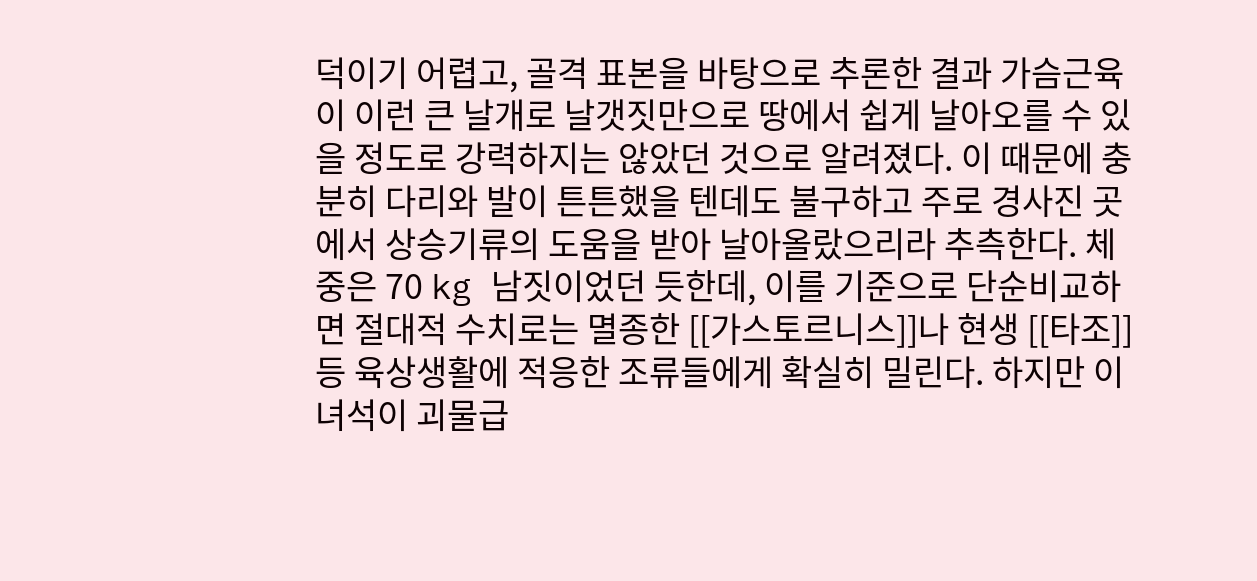덕이기 어렵고, 골격 표본을 바탕으로 추론한 결과 가슴근육이 이런 큰 날개로 날갯짓만으로 땅에서 쉽게 날아오를 수 있을 정도로 강력하지는 않았던 것으로 알려졌다. 이 때문에 충분히 다리와 발이 튼튼했을 텐데도 불구하고 주로 경사진 곳에서 상승기류의 도움을 받아 날아올랐으리라 추측한다. 체중은 70 kg 남짓이었던 듯한데, 이를 기준으로 단순비교하면 절대적 수치로는 멸종한 [[가스토르니스]]나 현생 [[타조]] 등 육상생활에 적응한 조류들에게 확실히 밀린다. 하지만 이 녀석이 괴물급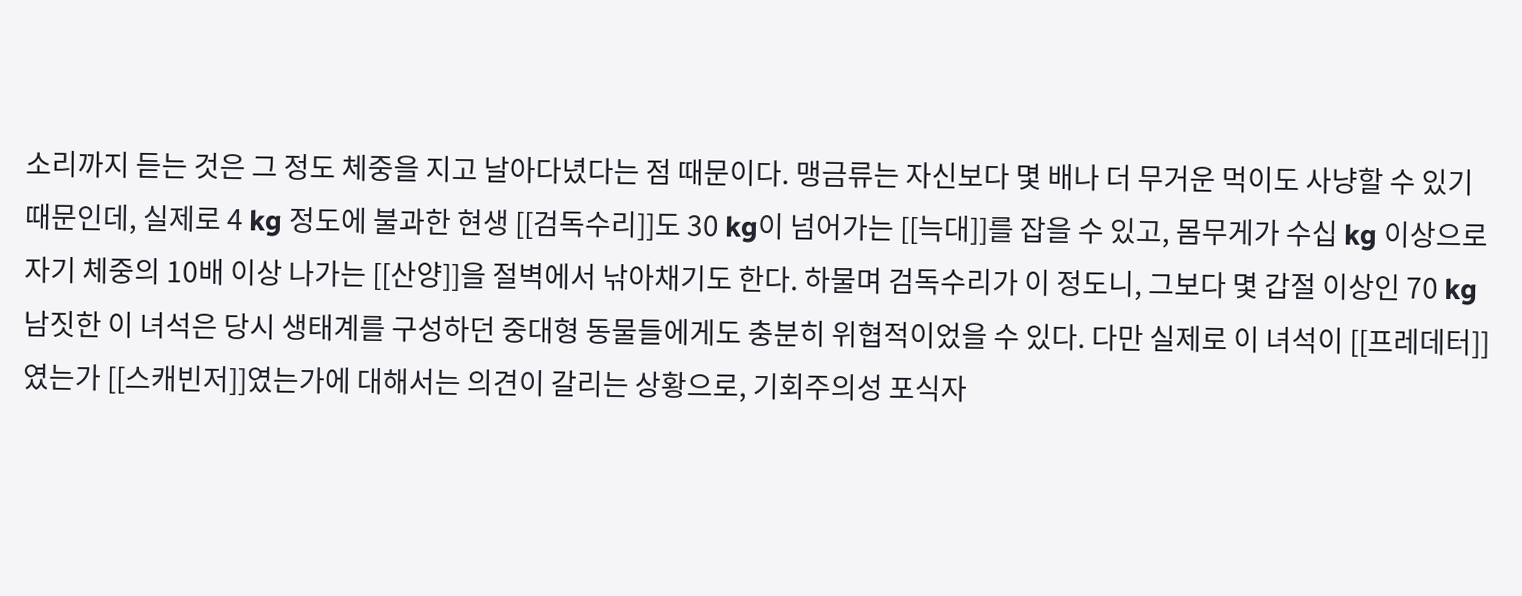소리까지 듣는 것은 그 정도 체중을 지고 날아다녔다는 점 때문이다. 맹금류는 자신보다 몇 배나 더 무거운 먹이도 사냥할 수 있기 때문인데, 실제로 4 kg 정도에 불과한 현생 [[검독수리]]도 30 kg이 넘어가는 [[늑대]]를 잡을 수 있고, 몸무게가 수십 kg 이상으로 자기 체중의 10배 이상 나가는 [[산양]]을 절벽에서 낚아채기도 한다. 하물며 검독수리가 이 정도니, 그보다 몇 갑절 이상인 70 kg 남짓한 이 녀석은 당시 생태계를 구성하던 중대형 동물들에게도 충분히 위협적이었을 수 있다. 다만 실제로 이 녀석이 [[프레데터]]였는가 [[스캐빈저]]였는가에 대해서는 의견이 갈리는 상황으로, 기회주의성 포식자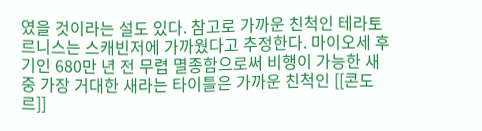였을 것이라는 설도 있다. 참고로 가까운 친척인 테라토르니스는 스캐빈저에 가까웠다고 추정한다. 마이오세 후기인 680만 년 전 무렵 멸종함으로써 비행이 가능한 새 중 가장 거대한 새라는 타이틀은 가까운 친척인 [[콘도르]]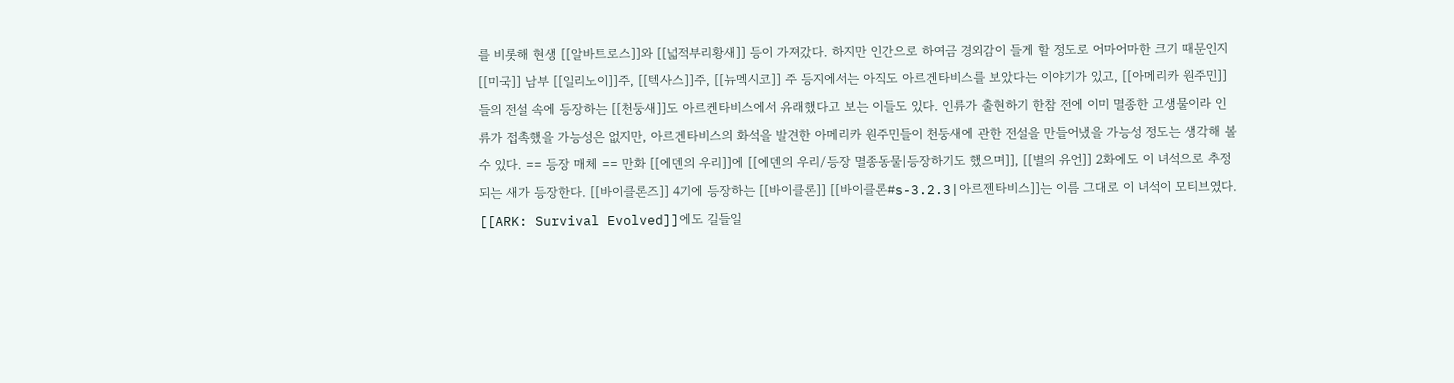를 비롯해 현생 [[알바트로스]]와 [[넓적부리황새]] 등이 가져갔다. 하지만 인간으로 하여금 경외감이 들게 할 정도로 어마어마한 크기 때문인지 [[미국]] 남부 [[일리노이]]주, [[텍사스]]주, [[뉴멕시코]] 주 등지에서는 아직도 아르겐타비스를 보았다는 이야기가 있고, [[아메리카 원주민]]들의 전설 속에 등장하는 [[천둥새]]도 아르켄타비스에서 유래했다고 보는 이들도 있다. 인류가 출현하기 한참 전에 이미 멸종한 고생물이라 인류가 접촉했을 가능성은 없지만, 아르겐타비스의 화석을 발견한 아메리카 원주민들이 천둥새에 관한 전설을 만들어냈을 가능성 정도는 생각해 볼 수 있다. == 등장 매체 == 만화 [[에덴의 우리]]에 [[에덴의 우리/등장 멸종동물|등장하기도 했으며]], [[별의 유언]] 2화에도 이 녀석으로 추정되는 새가 등장한다. [[바이클론즈]] 4기에 등장하는 [[바이클론]] [[바이클론#s-3.2.3|아르젠타비스]]는 이름 그대로 이 녀석이 모티브였다. [[ARK: Survival Evolved]]에도 길들일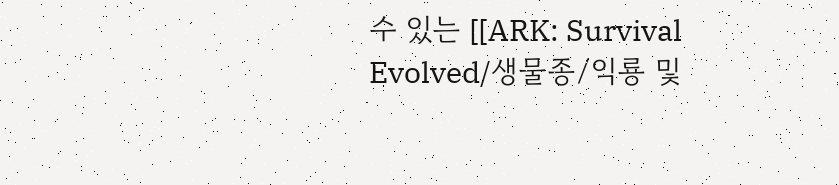수 있는 [[ARK: Survival Evolved/생물종/익룡 및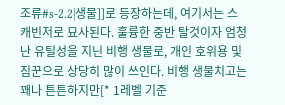조류#s-2.2|생물]]로 등장하는데, 여기서는 스캐빈저로 묘사된다. 훌륭한 중반 탈것이자 엄청난 유틸성을 지닌 비행 생물로, 개인 호위용 및 짐꾼으로 상당히 많이 쓰인다. 비행 생물치고는 꽤나 튼튼하지만[* 1레벨 기준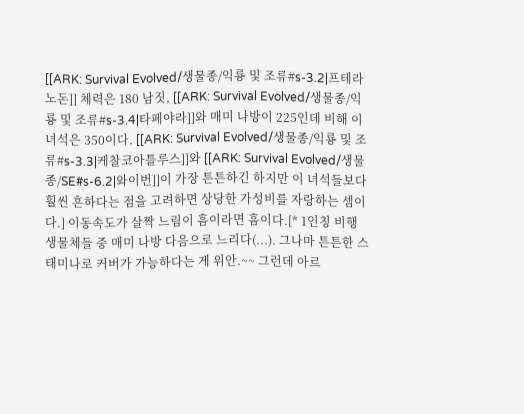[[ARK: Survival Evolved/생물종/익룡 및 조류#s-3.2|프테라노돈]] 체력은 180 남짓, [[ARK: Survival Evolved/생물종/익룡 및 조류#s-3.4|타페야라]]와 매미 나방이 225인데 비해 이 녀석은 350이다. [[ARK: Survival Evolved/생물종/익룡 및 조류#s-3.3|케찰코아틀루스]]와 [[ARK: Survival Evolved/생물종/SE#s-6.2|와이번]]이 가장 튼튼하긴 하지만 이 녀석들보다 훨씬 흔하다는 점을 고려하면 상당한 가성비를 자랑하는 셈이다.] 이동속도가 살짝 느림이 흠이라면 흠이다.[* 1인칭 비행 생물체들 중 매미 나방 다음으로 느리다(...). 그나마 튼튼한 스태미나로 커버가 가능하다는 게 위안.~~ 그런데 아르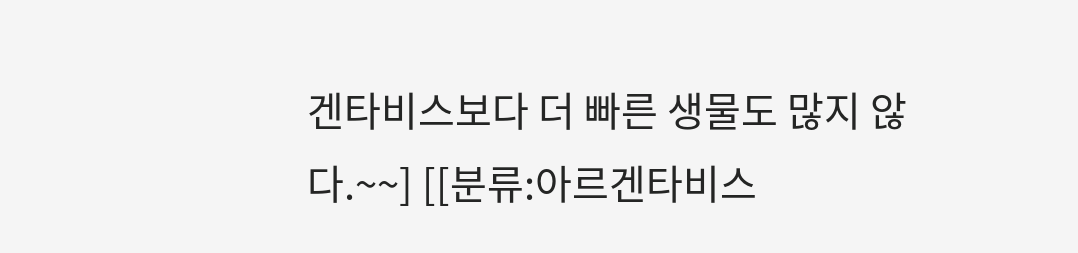겐타비스보다 더 빠른 생물도 많지 않다.~~] [[분류:아르겐타비스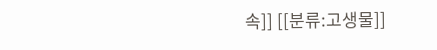속]] [[분류:고생물]]